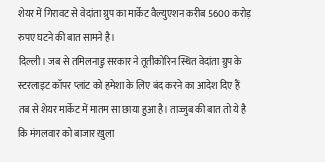शेयर में गिरावट से वेदांता ग्रुप का मार्केट वैल्युएशन करीब 5600 करोड़ रुपए घटने की बात सामने है।
दिल्ली। जब से तमिलनाडु सरकार ने तूतीकोरिन स्थित वेदांता ग्रुप के स्टरलाइट कॉपर प्लांट को हमेशा के लिए बंद करने का आदेश दिए हैं तब से शेयर मार्केट में मातम सा छाया हुआ है। ताज्जुब की बात तो ये है कि मंगलवार को बाजार खुला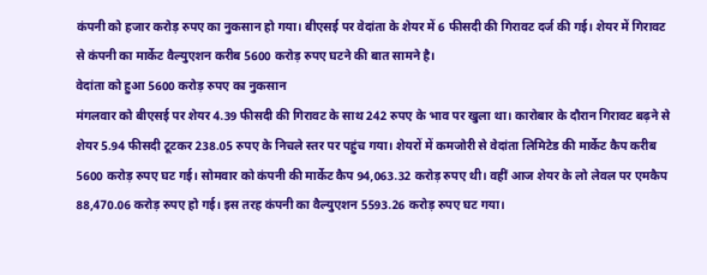कंपनी को हजार करोड़ रुपए का नुकसान हो गया। बीएसई पर वेदांता के शेयर में 6 फीसदी की गिरावट दर्ज की गई। शेयर में गिरावट से कंपनी का मार्केट वैल्युएशन करीब 5600 करोड़ रुपए घटने की बात सामने है।
वेदांता को हुआ 5600 करोड़ रुपए का नुकसान
मंगलवार को बीएसई पर शेयर 4.39 फीसदी की गिरावट के साथ 242 रुपए के भाव पर खुला था। कारोबार के दौरान गिरावट बढ़ने से शेयर 5.94 फीसदी टूटकर 238.05 रुपए के निचले स्तर पर पहुंच गया। शेयरों में कमजोरी से वेदांता लिमिटेड की मार्केट कैप करीब 5600 करोड़ रुपए घट गई। सोमवार को कंपनी की मार्केट कैप 94,063.32 करोड़ रुपए थी। वहीं आज शेयर के लो लेवल पर एमकैप 88,470.06 करोड़ रुपए हो गई। इस तरह कंपनी का वैल्युएशन 5593.26 करोड़ रुपए घट गया।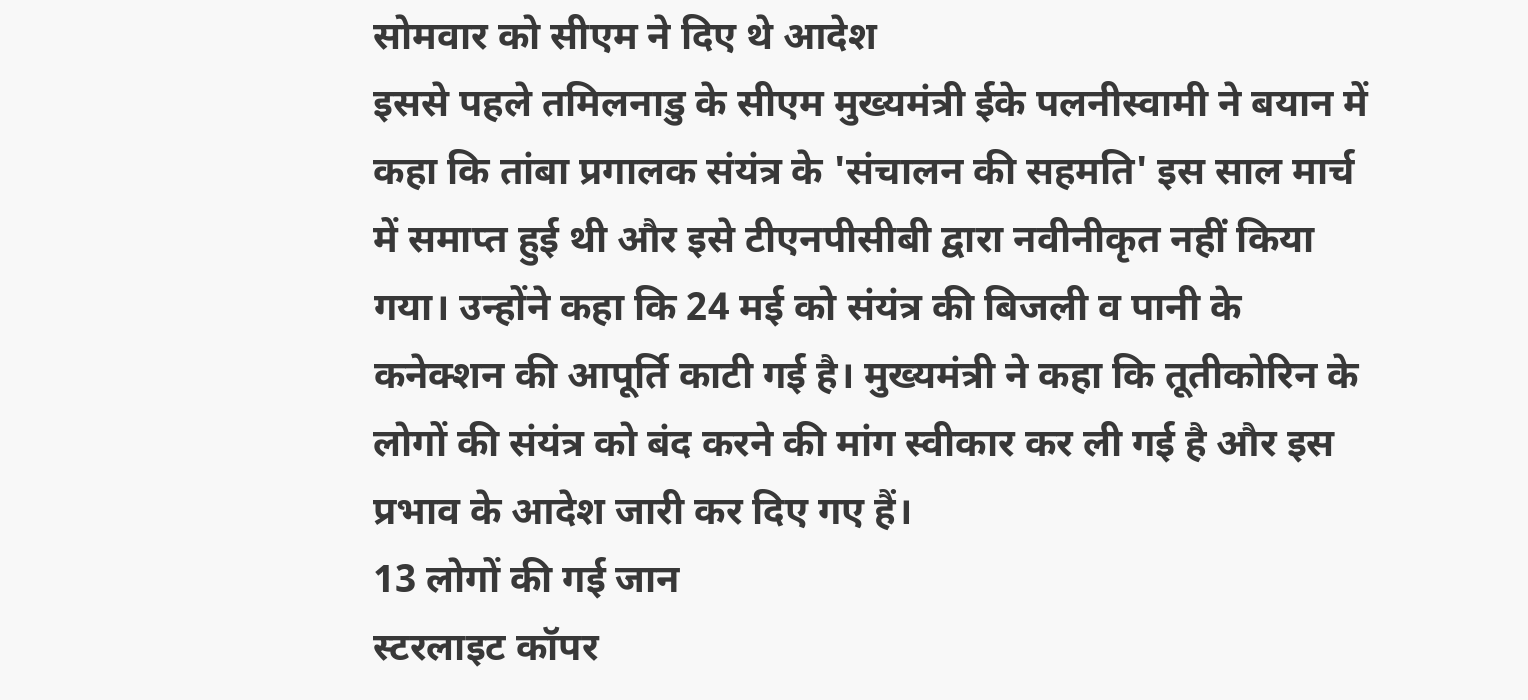सोमवार को सीएम ने दिए थे आदेश
इससे पहले तमिलनाडु के सीएम मुख्यमंत्री ईके पलनीस्वामी ने बयान में कहा कि तांबा प्रगालक संयंत्र के 'संचालन की सहमति' इस साल मार्च में समाप्त हुई थी और इसे टीएनपीसीबी द्वारा नवीनीकृत नहीं किया गया। उन्होंने कहा कि 24 मई को संयंत्र की बिजली व पानी के कनेक्शन की आपूर्ति काटी गई है। मुख्यमंत्री ने कहा कि तूतीकोरिन के लोगों की संयंत्र को बंद करने की मांग स्वीकार कर ली गई है और इस प्रभाव के आदेश जारी कर दिए गए हैं।
13 लोगों की गई जान
स्टरलाइट कॉपर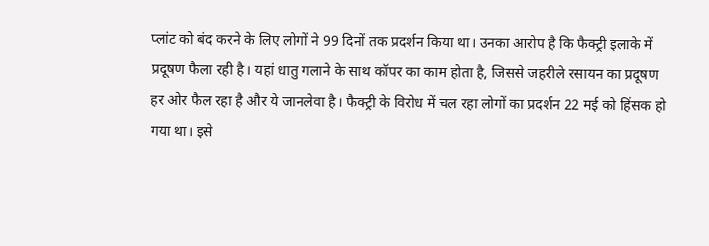प्लांट को बंद करने के लिए लोगों ने 99 दिनों तक प्रदर्शन किया था। उनका आरोप है कि फैक्ट्री इलाके में प्रदूषण फैला रही है। यहां धातु गलाने के साथ कॉपर का काम होता है, जिससे जहरीले रसायन का प्रदूषण हर ओर फैल रहा है और ये जानलेवा है। फैक्ट्री के विरोध में चल रहा लोगों का प्रदर्शन 22 मई को हिंसक हो गया था। इसे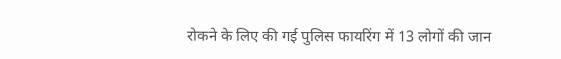रोकने के लिए की गई पुलिस फायरिंग में 13 लोगों की जान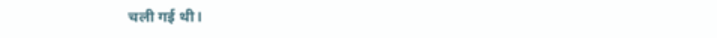चली गई थी।